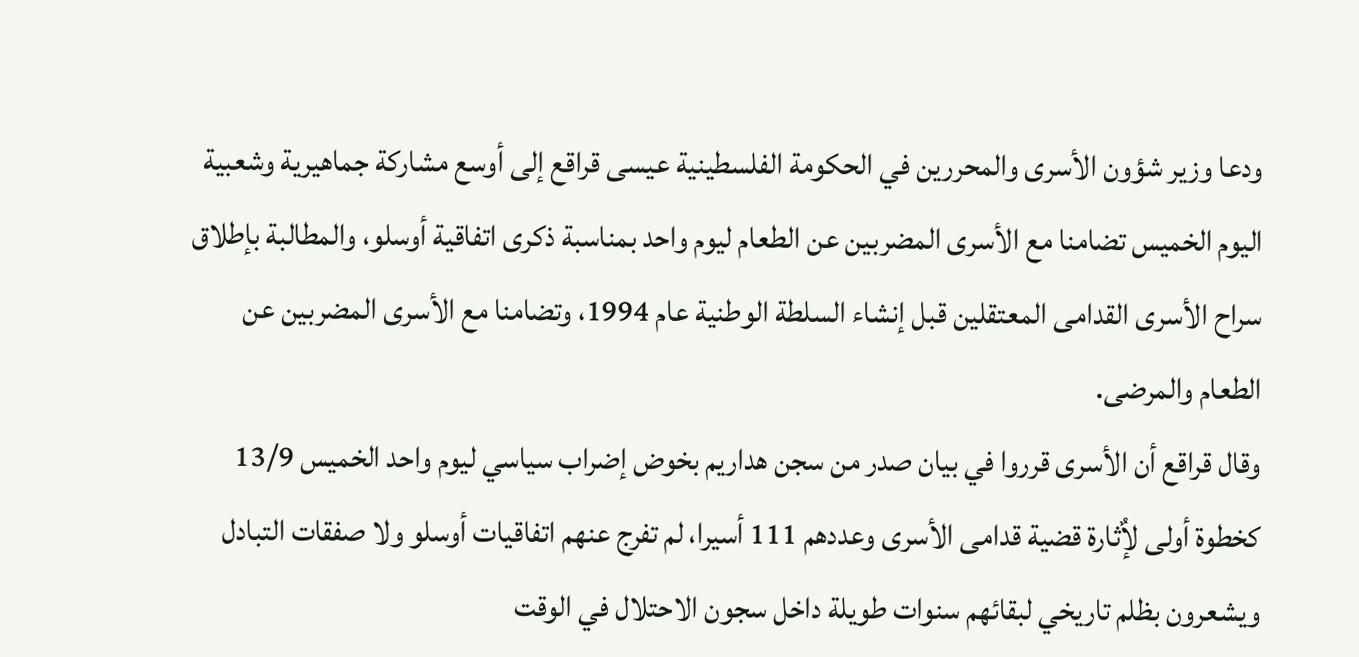ودعا وزير شؤون الأسرى والمحررين في الحكومة الفلسطينية عيسى قراقع إلى أوسع مشاركة جماهيرية وشعبية اليوم الخميس تضامنا مع الأسرى المضربين عن الطعام ليوم واحد بمناسبة ذكرى اتفاقية أوسلو، والمطالبة بإطلاق سراح الأسرى القدامى المعتقلين قبل إنشاء السلطة الوطنية عام 1994، وتضامنا مع الأسرى المضربين عن الطعام والمرضى.
وقال قراقع أن الأسرى قرروا في بيان صدر من سجن هداريم بخوض إضراب سياسي ليوم واحد الخميس 13/9 كخطوة أولى لإٌثارة قضية قدامى الأسرى وعددهم 111 أسيرا، لم تفرج عنهم اتفاقيات أوسلو ولا صفقات التبادل ويشعرون بظلم تاريخي لبقائهم سنوات طويلة داخل سجون الاحتلال في الوقت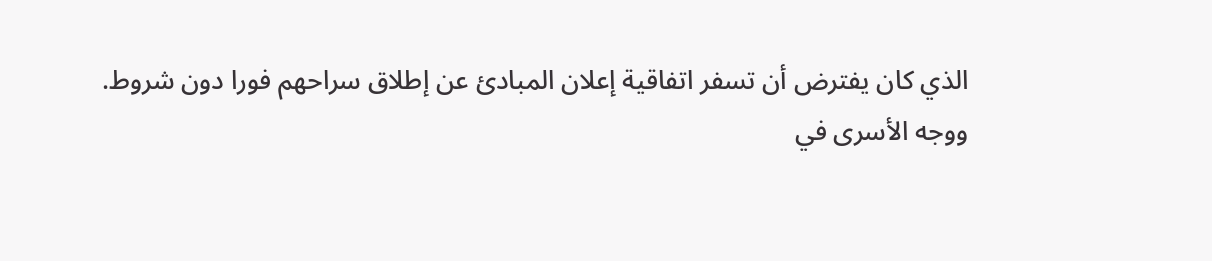الذي كان يفترض أن تسفر اتفاقية إعلان المبادئ عن إطلاق سراحهم فورا دون شروط.
ووجه الأسرى في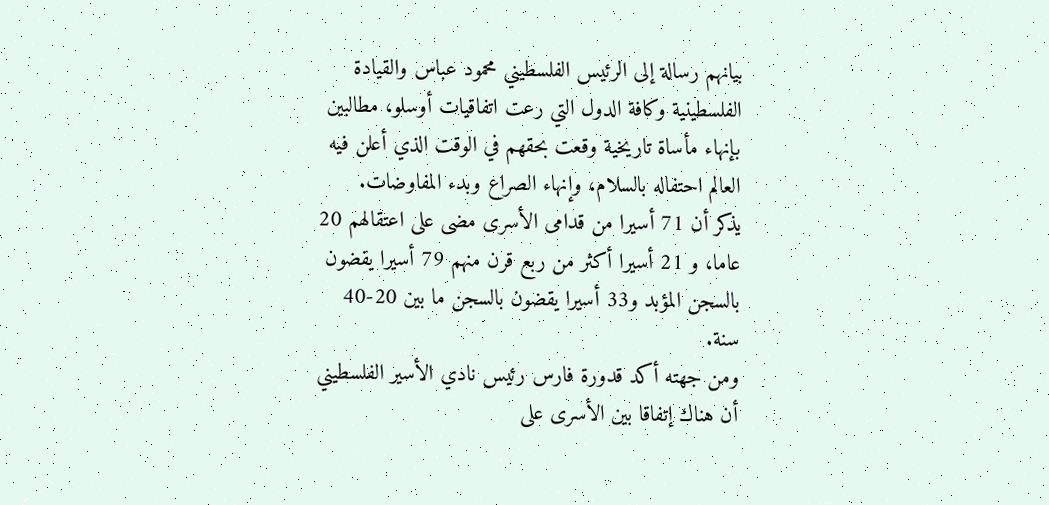بيانهم رسالة إلى الرئيس الفلسطيني محمود عباس والقيادة الفلسطينية وكافة الدول التي رعت اتفاقيات أوسلو، مطالبين بإنهاء مأساة تاريخية وقعت بحقهم في الوقت الذي أعلن فيه العالم احتفاله بالسلام، وإنهاء الصراع وبدء المفاوضات.
يذكر أن 71 أسيرا من قدامى الأسرى مضى على اعتقالهم 20 عاما، و 21 أسيرا أكثر من ربع قرن منهم 79 أسيرا يقضون بالسجن المؤبد و33 أسيرا يقضون بالسجن ما بين 20-40 سنة.
ومن جهته أكد قدورة فارس رئيس نادي الأسير الفلسطيني أن هناك إتفاقا بين الأسرى على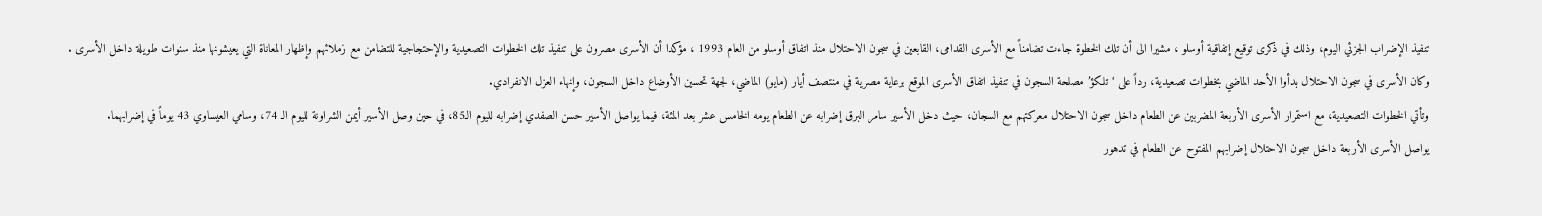تنفيذ الإضراب الجزئي اليوم، وذلك في ذكرى توقيع إتفاقية أوسلو ، مشيرا الى أن تلك الخطوة جاءت تضامناً مع الأسرى القدامى، القابعين في سجون الاحتلال منذ اتفاق أوسلو من العام 1993 ، مؤكدا أن الأسرى مصرون على تنفيذ تلك الخطوات التصعيدية والإحتجاجية للتضامن مع زملائهم وإظهار المعاناة التي يعيشونها منذ سنوات طويلة داخل الأسرى .
وكان الأسرى في سجون الاحتلال بدأوا الأحد الماضي بخطوات تصعيدية، رداً على ‘تلكؤ’ مصلحة السجون في تنفيذ اتفاق الأسرى الموقع برعاية مصرية في منتصف أيار (مايو) الماضي، لجهة تحسين الأوضاع داخل السجون، وإنهاء العزل الانفرادي.
وتأتي الخطوات التصعيدية، مع استمرار الأسرى الأربعة المضربين عن الطعام داخل سجون الاحتلال معركتهم مع السجان، حيث دخل الأسير سامر البرق إضرابه عن الطعام يومه الخامس عشر بعد المئة، فيما يواصل الأسير حسن الصفدي إضرابه لليوم الـ85، في حين وصل الأسير أيمن الشراونة لليوم الـ 74، وسامي العيساوي 43 يوماً في إضرابهما.
يواصل الأسرى الأربعة داخل سجون الاحتلال إضرابهم المفتوح عن الطعام في تدهور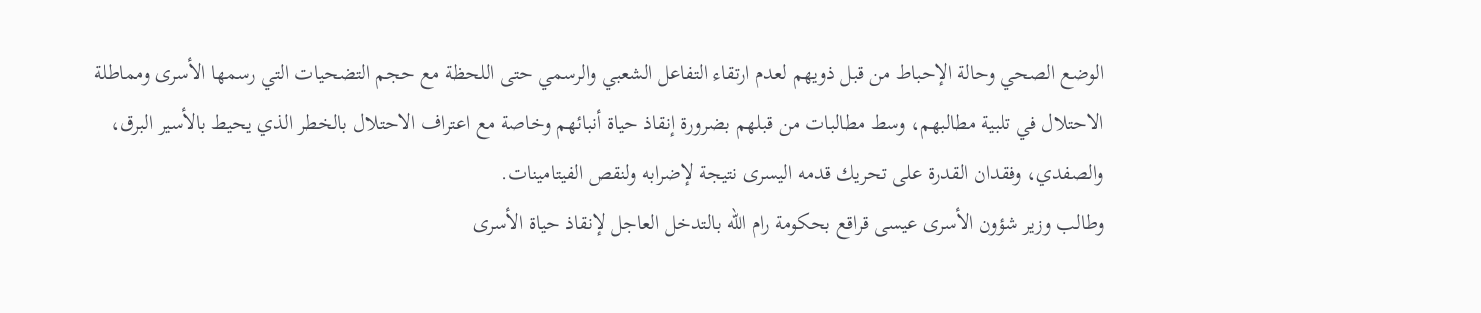الوضع الصحي وحالة الإحباط من قبل ذويهم لعدم ارتقاء التفاعل الشعبي والرسمي حتى اللحظة مع حجم التضحيات التي رسمها الأسرى ومماطلة الاحتلال في تلبية مطالبهم، وسط مطالبات من قبلهم بضرورة إنقاذ حياة أنبائهم وخاصة مع اعتراف الاحتلال بالخطر الذي يحيط بالأسير البرق، والصفدي، وفقدان القدرة على تحريك قدمه اليسرى نتيجة لإضرابه ولنقص الفيتامينات.
وطالب وزير شؤون الأسرى عيسى قراقع بحكومة رام الله بالتدخل العاجل لإنقاذ حياة الأسرى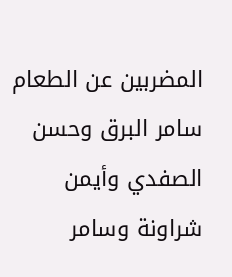المضربين عن الطعام سامر البرق وحسن الصفدي وأيمن شراونة وسامر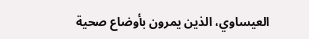العيساوي، الذين يمرون بأوضاع صحية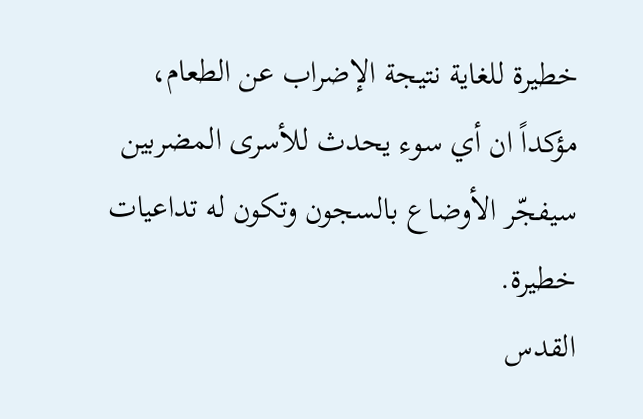خطيرة للغاية نتيجة الإضراب عن الطعام، مؤكداً ان أي سوء يحدث للأسرى المضربين سيفجّر الأوضاع بالسجون وتكون له تداعيات خطيرة.
القدس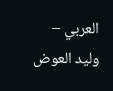العربي – وليد العوض